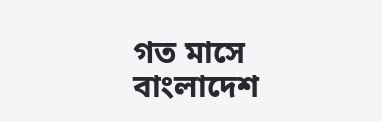গত মাসে বাংলাদেশ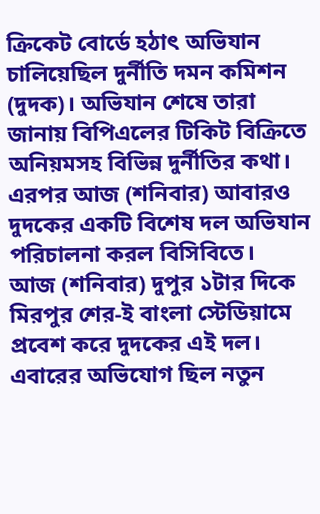ক্রিকেট বোর্ডে হঠাৎ অভিযান চালিয়েছিল দুর্নীতি দমন কমিশন (দুদক)। অভিযান শেষে তারা জানায় বিপিএলের টিকিট বিক্রিতে অনিয়মসহ বিভিন্ন দুর্নীতির কথা। এরপর আজ (শনিবার) আবারও দুদকের একটি বিশেষ দল অভিযান পরিচালনা করল বিসিবিতে।
আজ (শনিবার) দুপুর ১টার দিকে মিরপুর শের-ই বাংলা স্টেডিয়ামে প্রবেশ করে দুদকের এই দল। এবারের অভিযোগ ছিল নতুন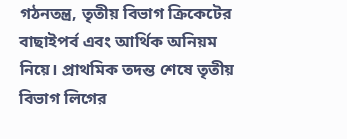গঠনতন্ত্র, তৃতীয় বিভাগ ক্রিকেটের বাছাইপর্ব এবং আর্থিক অনিয়ম নিয়ে। প্রাথমিক তদন্ত শেষে তৃতীয় বিভাগ লিগের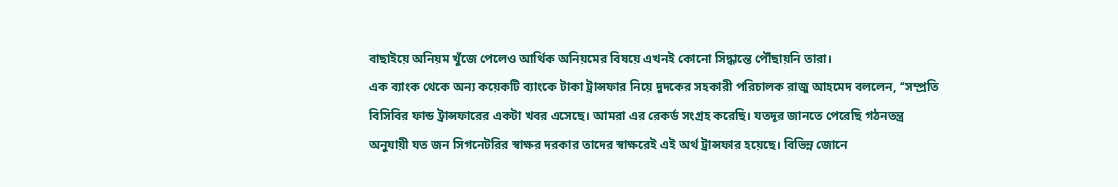বাছাইয়ে অনিয়ম খুঁজে পেলেও আর্থিক অনিয়মের বিষয়ে এখনই কোনো সিদ্ধান্তে পৌঁছায়নি তারা।
এক ব্যাংক থেকে অন্য কয়েকটি ব্যাংকে টাকা ট্রান্সফার নিয়ে দুদকের সহকারী পরিচালক রাজু আহমেদ বললেন, ‘‘সম্প্রতি বিসিবির ফান্ড ট্রান্সফারের একটা খবর এসেছে। আমরা এর রেকর্ড সংগ্রহ করেছি। যতদূর জানতে পেরেছি গঠনতন্ত্র অনুযায়ী যত জন সিগনেটরির স্বাক্ষর দরকার তাদের স্বাক্ষরেই এই অর্থ ট্রান্সফার হয়েছে। বিভিন্ন জোনে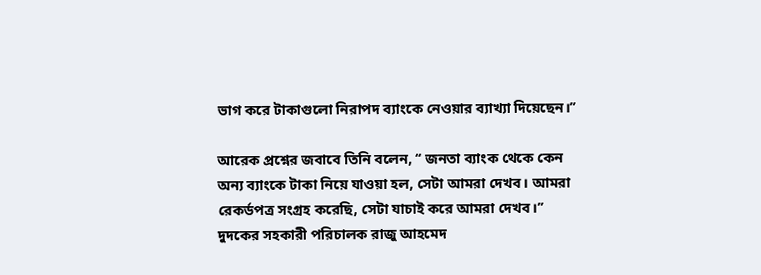ভাগ করে টাকাগুলো নিরাপদ ব্যাংকে নেওয়ার ব্যাখ্যা দিয়েছেন।’’

আরেক প্রশ্নের জবাবে তিনি বলেন, ‘‘ জনতা ব্যাংক থেকে কেন অন্য ব্যাংকে টাকা নিয়ে যাওয়া হল, সেটা আমরা দেখব। আমরা রেকর্ডপত্র সংগ্রহ করেছি, সেটা যাচাই করে আমরা দেখব।’’
দুদকের সহকারী পরিচালক রাজু আহমেদ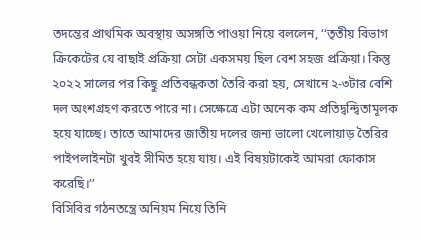তদন্তের প্রাথমিক অবস্থায় অসঙ্গতি পাওয়া নিয়ে বললেন, ‘‘তৃতীয় বিভাগ ক্রিকেটের যে বাছাই প্রক্রিয়া সেটা একসময় ছিল বেশ সহজ প্রক্রিয়া। কিন্তু ২০২২ সালের পর কিছু প্রতিবন্ধকতা তৈরি করা হয়, সেখানে ২-৩টার বেশি দল অংশগ্রহণ করতে পারে না। সেক্ষেত্রে এটা অনেক কম প্রতিদ্বন্দ্বিতামূলক হয়ে যাচ্ছে। তাতে আমাদের জাতীয় দলের জন্য ভালো খেলোয়াড় তৈরির পাইপলাইনটা খুবই সীমিত হয়ে যায়। এই বিষয়টাকেই আমরা ফোকাস করেছি।’’
বিসিবির গঠনতন্ত্রে অনিয়ম নিয়ে তিনি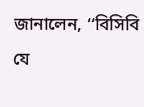জানালেন, ‘‘বিসিবি যে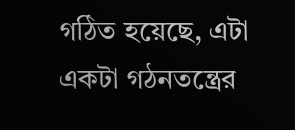গঠিত হয়েছে, এটা একটা গঠনতন্ত্রের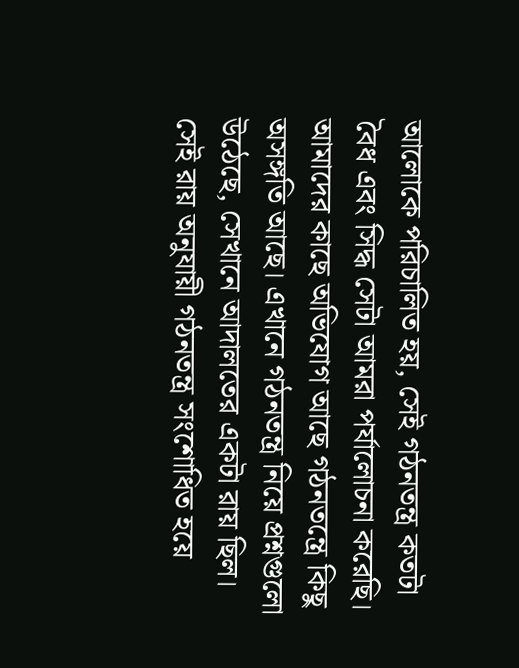আলোকে পরিচালিত হয়, সেই গঠনতন্ত্র কতটা বৈধ এবং সিদ্ধ সেটা আমরা পর্যালোচনা করেছি। আমাদের কাছে অভিযোগ আছে গঠনতন্ত্রে কিছু অসঙ্গতি আছে। এখানে গঠনতন্ত্র নিয়ে প্রশ্নগুলো উঠেছে, সেখানে আদালতের একটা রায় ছিল। সেই রায় অনুযায়ী গঠনতন্ত্র সংশোধিত হয়ে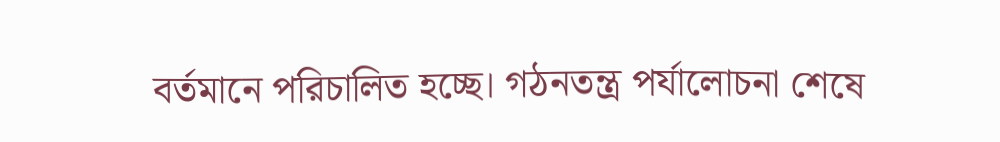বর্তমানে পরিচালিত হচ্ছে। গঠনতন্ত্র পর্যালোচনা শেষে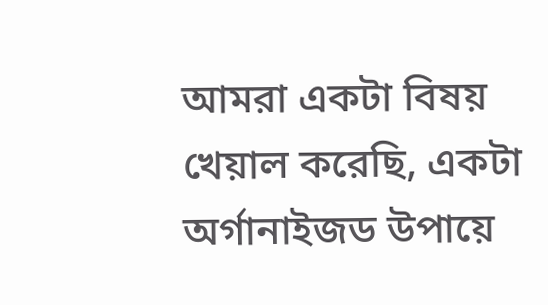আমরা একটা বিষয় খেয়াল করেছি, একটা অর্গানাইজড উপায়ে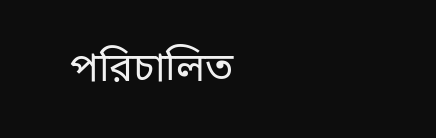পরিচালিত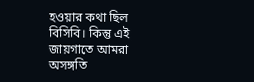হওয়ার কথা ছিল বিসিবি। কিন্তু এই জায়গাতে আমরা অসঙ্গতি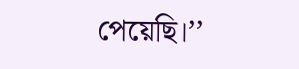পেয়েছি।’’